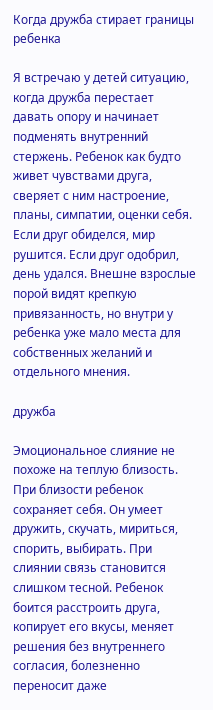Когда дружба стирает границы ребенка

Я встречаю у детей ситуацию, когда дружба перестает давать опору и начинает подменять внутренний стержень. Ребенок как будто живет чувствами друга, сверяет с ним настроение, планы, симпатии, оценки себя. Если друг обиделся, мир рушится. Если друг одобрил, день удался. Внешне взрослые порой видят крепкую привязанность, но внутри у ребенка уже мало места для собственных желаний и отдельного мнения.

дружба

Эмоциональное слияние не похоже на теплую близость. При близости ребенок сохраняет себя. Он умеет дружить, скучать, мириться, спорить, выбирать. При слиянии связь становится слишком тесной. Ребенок боится расстроить друга, копирует его вкусы, меняет решения без внутреннего согласия, болезненно переносит даже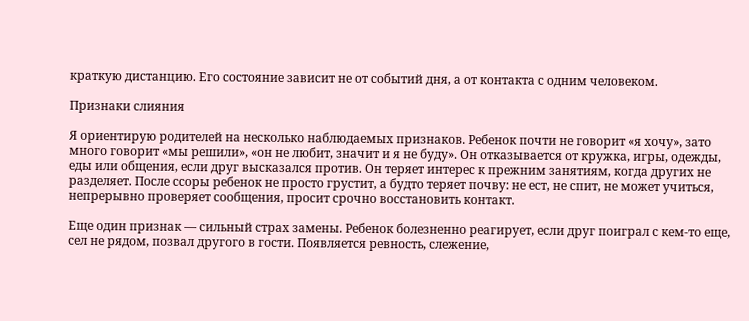краткую дистанцию. Его состояние зависит не от событий дня, а от контакта с одним человеком.

Признаки слияния

Я ориентирую родителей на несколько наблюдаемых признаков. Ребенок почти не говорит «я хочу», зато много говорит «мы решили», «он не любит, значит и я не буду». Он отказывается от кружка, игры, одежды, еды или общения, если друг высказался против. Он теряет интерес к прежним занятиям, когда других не разделяет. После ссоры ребенок не просто грустит, а будто теряет почву: не ест, не спит, не может учиться, непрерывно проверяет сообщения, просит срочно восстановить контакт.

Еще один признак — сильный страх замены. Ребенок болезненно реагирует, если друг поиграл с кем-то еще, сел не рядом, позвал другого в гости. Появляется ревность, слежение,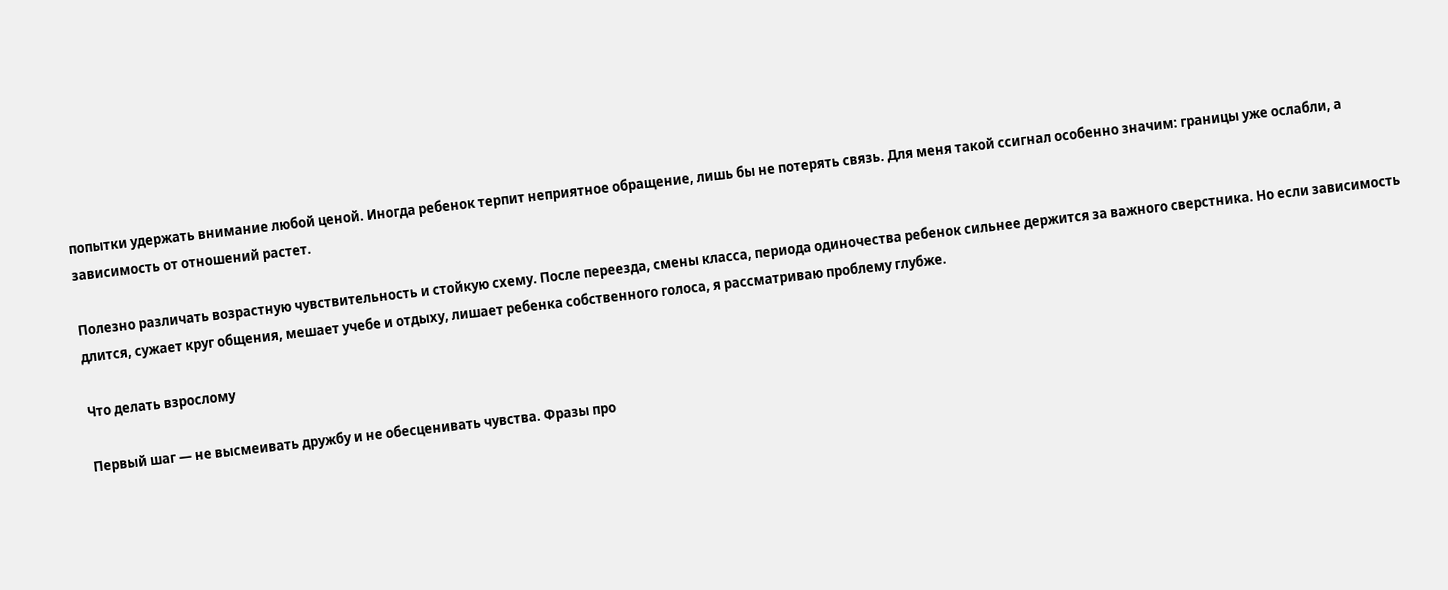попытки удержать внимание любой ценой. Иногда ребенок терпит неприятное обращение, лишь бы не потерять связь. Для меня такой ссигнал особенно значим: границы уже ослабли, а зависимость от отношений растет.

Полезно различать возрастную чувствительность и стойкую схему. После переезда, смены класса, периода одиночества ребенок сильнее держится за важного сверстника. Но если зависимость длится, сужает круг общения, мешает учебе и отдыху, лишает ребенка собственного голоса, я рассматриваю проблему глубже.

Что делать взрослому

Первый шаг — не высмеивать дружбу и не обесценивать чувства. Фразы про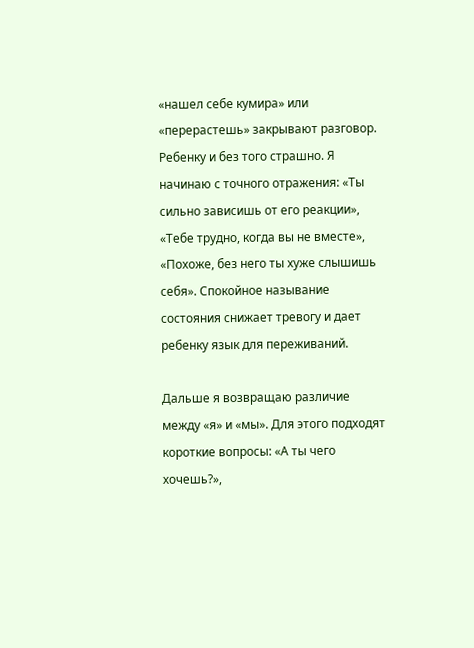«нашел себе кумира» или «перерастешь» закрывают разговор. Ребенку и без того страшно. Я начинаю с точного отражения: «Ты сильно зависишь от его реакции», «Тебе трудно, когда вы не вместе», «Похоже, без него ты хуже слышишь себя». Спокойное называние состояния снижает тревогу и дает ребенку язык для переживаний.

Дальше я возвращаю различие между «я» и «мы». Для этого подходят короткие вопросы: «А ты чего хочешь?»,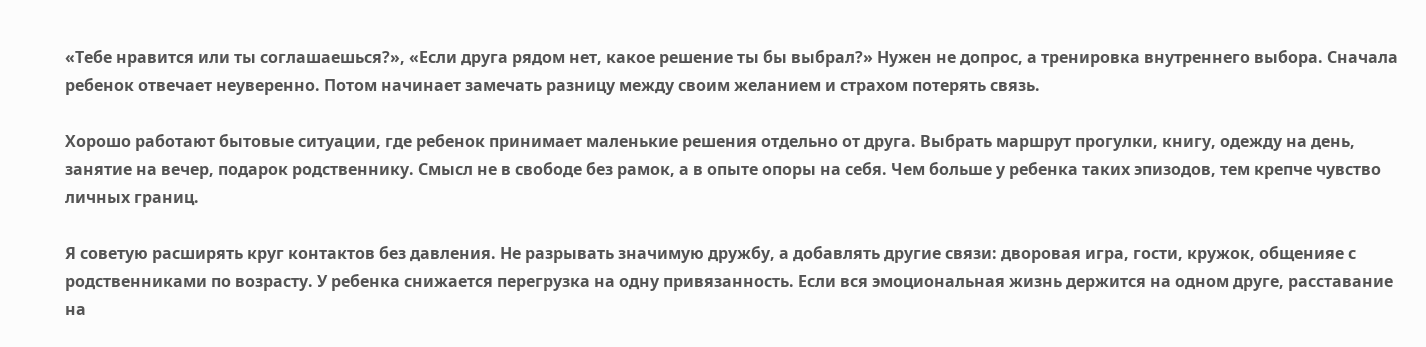«Тебе нравится или ты соглашаешься?», «Если друга рядом нет, какое решение ты бы выбрал?» Нужен не допрос, а тренировка внутреннего выбора. Сначала ребенок отвечает неуверенно. Потом начинает замечать разницу между своим желанием и страхом потерять связь.

Хорошо работают бытовые ситуации, где ребенок принимает маленькие решения отдельно от друга. Выбрать маршрут прогулки, книгу, одежду на день, занятие на вечер, подарок родственнику. Смысл не в свободе без рамок, а в опыте опоры на себя. Чем больше у ребенка таких эпизодов, тем крепче чувство личных границ.

Я советую расширять круг контактов без давления. Не разрывать значимую дружбу, а добавлять другие связи: дворовая игра, гости, кружок, общенияе с родственниками по возрасту. У ребенка снижается перегрузка на одну привязанность. Если вся эмоциональная жизнь держится на одном друге, расставание на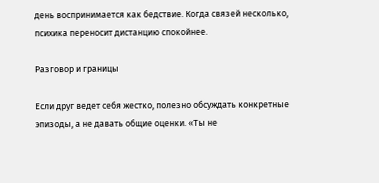день воспринимается как бедствие. Когда связей несколько, психика переносит дистанцию спокойнее.

Разговор и границы

Если друг ведет себя жестко, полезно обсуждать конкретные эпизоды, а не давать общие оценки. «Ты не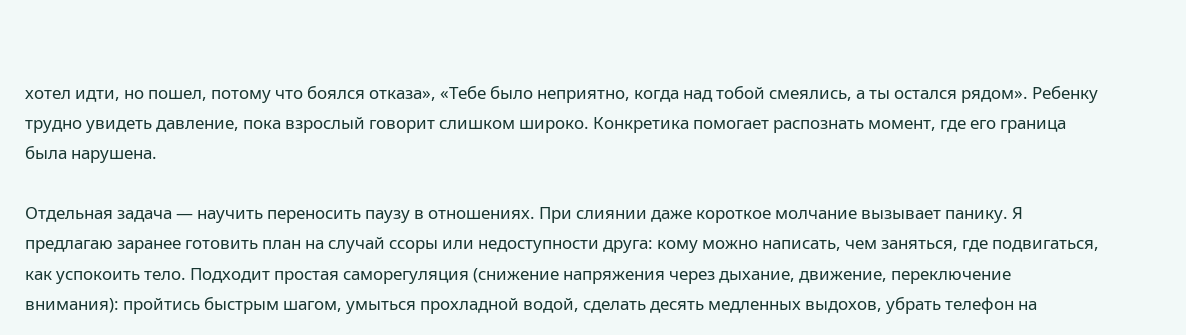хотел идти, но пошел, потому что боялся отказа», «Тебе было неприятно, когда над тобой смеялись, а ты остался рядом». Ребенку трудно увидеть давление, пока взрослый говорит слишком широко. Конкретика помогает распознать момент, где его граница была нарушена.

Отдельная задача — научить переносить паузу в отношениях. При слиянии даже короткое молчание вызывает панику. Я предлагаю заранее готовить план на случай ссоры или недоступности друга: кому можно написать, чем заняться, где подвигаться, как успокоить тело. Подходит простая саморегуляция (снижение напряжения через дыхание, движение, переключение внимания): пройтись быстрым шагом, умыться прохладной водой, сделать десять медленных выдохов, убрать телефон на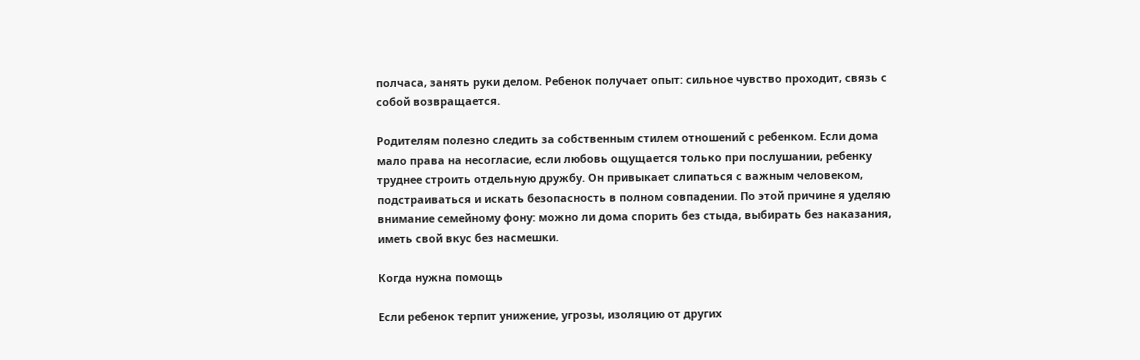полчаса, занять руки делом. Ребенок получает опыт: сильное чувство проходит, связь с собой возвращается.

Родителям полезно следить за собственным стилем отношений с ребенком. Если дома мало права на несогласие, если любовь ощущается только при послушании, ребенку труднее строить отдельную дружбу. Он привыкает слипаться с важным человеком, подстраиваться и искать безопасность в полном совпадении. По этой причине я уделяю внимание семейному фону: можно ли дома спорить без стыда, выбирать без наказания, иметь свой вкус без насмешки.

Когда нужна помощь

Если ребенок терпит унижение, угрозы, изоляцию от других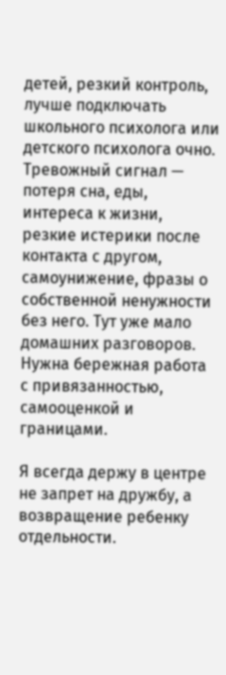детей, резкий контроль, лучше подключать школьного психолога или детского психолога очно. Тревожный сигнал — потеря сна, еды, интереса к жизни, резкие истерики после контакта с другом, самоунижение, фразы о собственной ненужности без него. Тут уже мало домашних разговоров. Нужна бережная работа с привязанностью, самооценкой и границами.

Я всегда держу в центре не запрет на дружбу, а возвращение ребенку отдельности.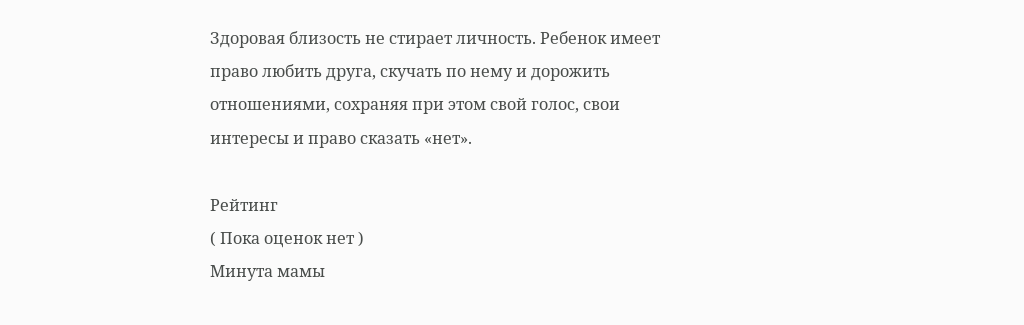Здоровая близость не стирает личность. Ребенок имеет право любить друга, скучать по нему и дорожить отношениями, сохраняя при этом свой голос, свои интересы и право сказать «нет».

Рейтинг
( Пока оценок нет )
Минута мамы